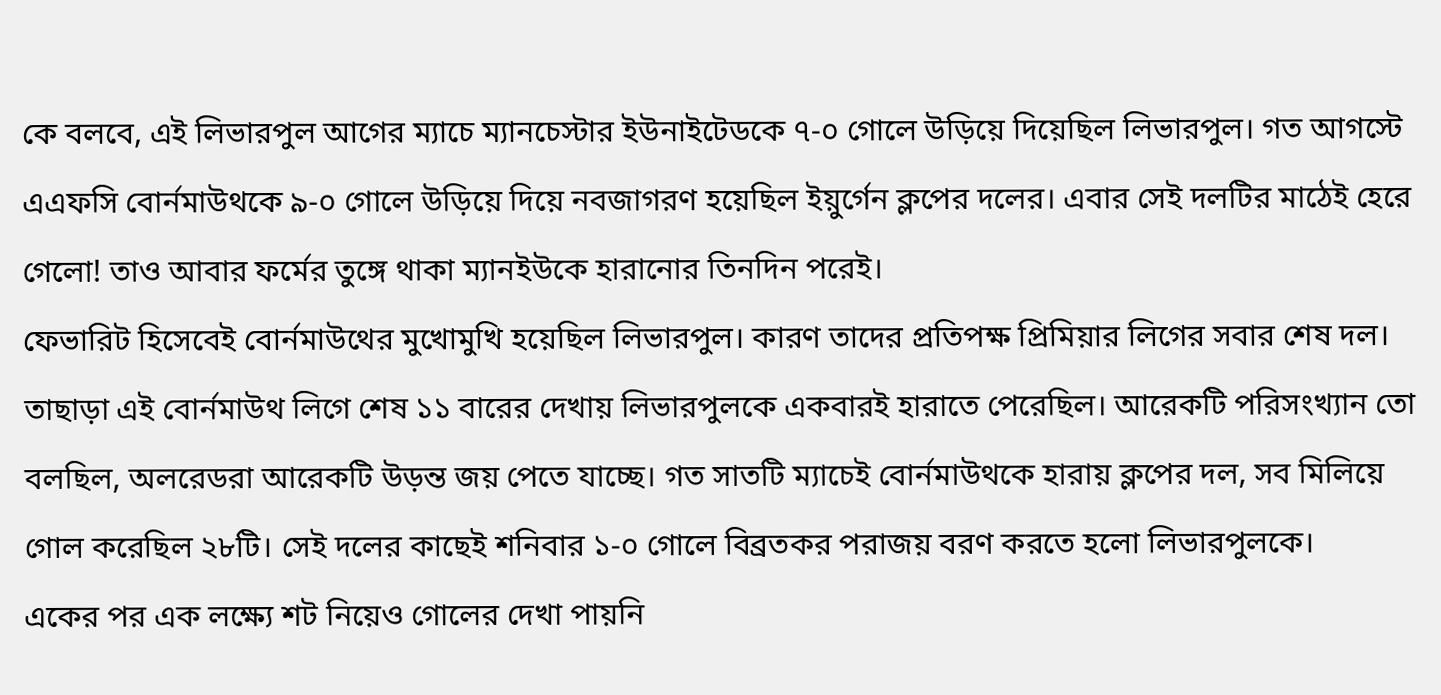কে বলবে, এই লিভারপুল আগের ম্যাচে ম্যানচেস্টার ইউনাইটেডকে ৭-০ গোলে উড়িয়ে দিয়েছিল লিভারপুল। গত আগস্টে এএফসি বোর্নমাউথকে ৯-০ গোলে উড়িয়ে দিয়ে নবজাগরণ হয়েছিল ইয়ুর্গেন ক্লপের দলের। এবার সেই দলটির মাঠেই হেরে গেলো! তাও আবার ফর্মের তুঙ্গে থাকা ম্যানইউকে হারানোর তিনদিন পরেই।
ফেভারিট হিসেবেই বোর্নমাউথের মুখোমুখি হয়েছিল লিভারপুল। কারণ তাদের প্রতিপক্ষ প্রিমিয়ার লিগের সবার শেষ দল। তাছাড়া এই বোর্নমাউথ লিগে শেষ ১১ বারের দেখায় লিভারপুলকে একবারই হারাতে পেরেছিল। আরেকটি পরিসংখ্যান তো বলছিল, অলরেডরা আরেকটি উড়ন্ত জয় পেতে যাচ্ছে। গত সাতটি ম্যাচেই বোর্নমাউথকে হারায় ক্লপের দল, সব মিলিয়ে গোল করেছিল ২৮টি। সেই দলের কাছেই শনিবার ১-০ গোলে বিব্রতকর পরাজয় বরণ করতে হলো লিভারপুলকে।
একের পর এক লক্ষ্যে শট নিয়েও গোলের দেখা পায়নি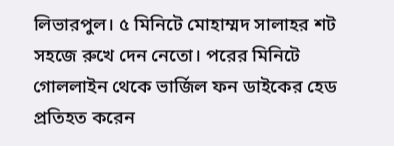লিভারপুল। ৫ মিনিটে মোহাম্মদ সালাহর শট সহজে রুখে দেন নেতো। পরের মিনিটে গোললাইন থেকে ভার্জিল ফন ডাইকের হেড প্রতিহত করেন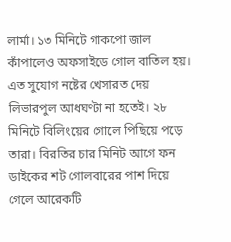লার্মা। ১৩ মিনিটে গাকপো জাল কাঁপালেও অফসাইডে গোল বাতিল হয়।
এত সুযোগ নষ্টের খেসারত দেয় লিভারপুল আধঘণ্টা না হতেই। ২৮ মিনিটে বিলিংয়ের গোলে পিছিয়ে পড়ে তারা। বিরতির চার মিনিট আগে ফন ডাইকের শট গোলবারের পাশ দিয়ে গেলে আরেকটি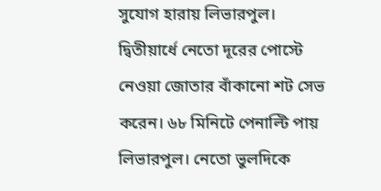সুযোগ হারায় লিভারপুল।
দ্বিতীয়ার্ধে নেতো দূরের পোস্টে নেওয়া জোতার বাঁকানো শট সেভ করেন। ৬৮ মিনিটে পেনাল্টি পায় লিভারপুল। নেতো ভুলদিকে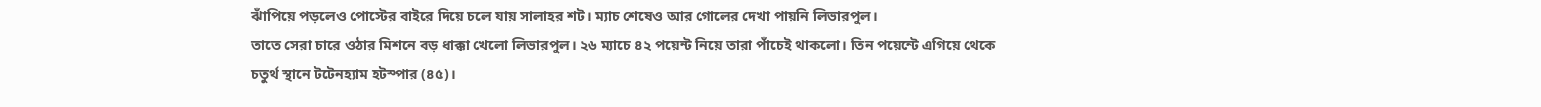ঝাঁপিয়ে পড়লেও পোস্টের বাইরে দিয়ে চলে যায় সালাহর শট। ম্যাচ শেষেও আর গোলের দেখা পায়নি লিভারপুল।
তাতে সেরা চারে ওঠার মিশনে বড় ধাক্কা খেলো লিভারপুল। ২৬ ম্যাচে ৪২ পয়েন্ট নিয়ে তারা পাঁচেই থাকলো। তিন পয়েন্টে এগিয়ে থেকে চতুর্থ স্থানে টটেনহ্যাম হটস্পার (৪৫)।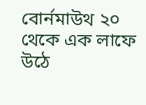বোর্নমাউথ ২০ থেকে এক লাফে উঠে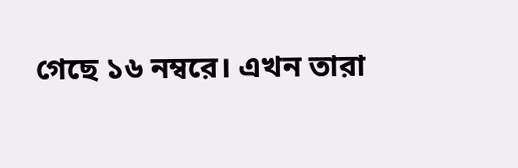গেছে ১৬ নম্বরে। এখন তারা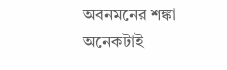অবনমনের শঙ্কা অনেকটাই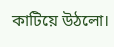কাটিয়ে উঠলো।